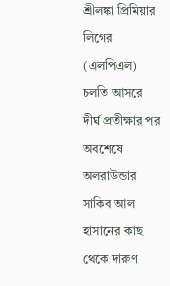শ্রীলঙ্কা প্রিমিয়ার লিগের (এলপিএল) চলতি আসরে দীর্ঘ প্রতীক্ষার পর অবশেষে অলরাউন্ডার সাকিব আল হাসানের কাছ থেকে দারুণ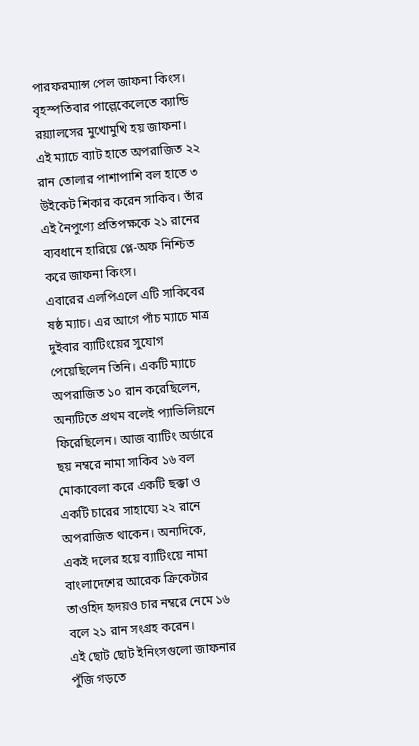পারফরম্যান্স পেল জাফনা কিংস। বৃহস্পতিবার পাল্লেকেলেতে ক্যান্ডি রয়্যালসের মুখোমুখি হয় জাফনা। এই ম্যাচে ব্যাট হাতে অপরাজিত ২২ রান তোলার পাশাপাশি বল হাতে ৩ উইকেট শিকার করেন সাকিব। তাঁর এই নৈপুণ্যে প্রতিপক্ষকে ২১ রানের ব্যবধানে হারিয়ে প্লে-অফ নিশ্চিত করে জাফনা কিংস।
এবারের এলপিএলে এটি সাকিবের ষষ্ঠ ম্যাচ। এর আগে পাঁচ ম্যাচে মাত্র দুইবার ব্যাটিংয়ের সুযোগ পেয়েছিলেন তিনি। একটি ম্যাচে অপরাজিত ১০ রান করেছিলেন, অন্যটিতে প্রথম বলেই প্যাভিলিয়নে ফিরেছিলেন। আজ ব্যাটিং অর্ডারে ছয় নম্বরে নামা সাকিব ১৬ বল মোকাবেলা করে একটি ছক্কা ও একটি চারের সাহায্যে ২২ রানে অপরাজিত থাকেন। অন্যদিকে, একই দলের হয়ে ব্যাটিংয়ে নামা বাংলাদেশের আরেক ক্রিকেটার তাওহিদ হৃদয়ও চার নম্বরে নেমে ১৬ বলে ২১ রান সংগ্রহ করেন।
এই ছোট ছোট ইনিংসগুলো জাফনার পুঁজি গড়তে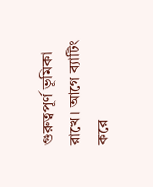গুরুত্বপূর্ণ ভূমিকা রাখে। আগে ব্যাটিং করে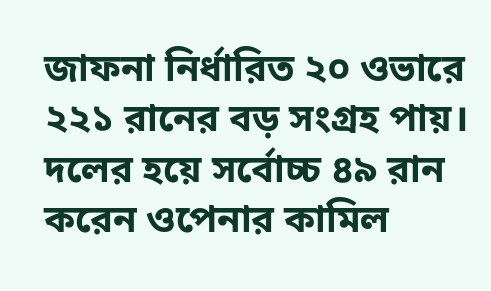জাফনা নির্ধারিত ২০ ওভারে ২২১ রানের বড় সংগ্রহ পায়। দলের হয়ে সর্বোচ্চ ৪৯ রান করেন ওপেনার কামিল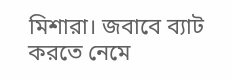মিশারা। জবাবে ব্যাট করতে নেমে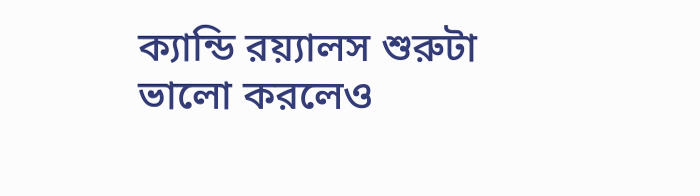ক্যান্ডি রয়্যালস শুরুটা ভালো করলেও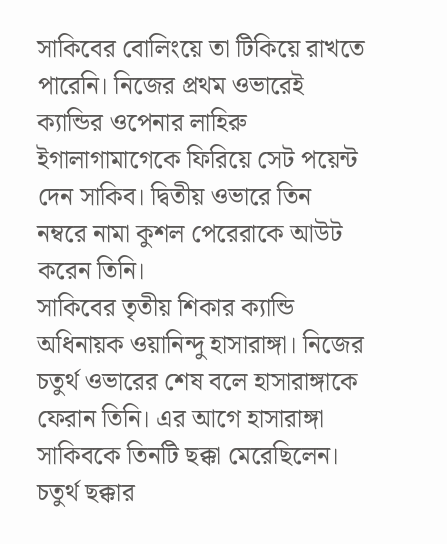সাকিবের বোলিংয়ে তা টিকিয়ে রাখতে পারেনি। নিজের প্রথম ওভারেই ক্যান্ডির ওপেনার লাহিরু ইগালাগামাগেকে ফিরিয়ে সেট পয়েন্ট দেন সাকিব। দ্বিতীয় ওভারে তিন নম্বরে নামা কুশল পেরেরাকে আউট করেন তিনি।
সাকিবের তৃতীয় শিকার ক্যান্ডি অধিনায়ক ওয়ানিন্দু হাসারাঙ্গা। নিজের চতুর্থ ওভারের শেষ বলে হাসারাঙ্গাকে ফেরান তিনি। এর আগে হাসারাঙ্গা সাকিবকে তিনটি ছক্কা মেরেছিলেন। চতুর্থ ছক্কার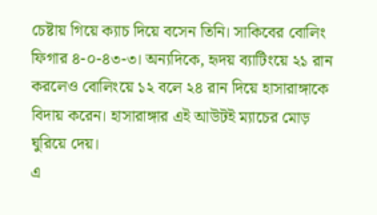চেষ্টায় গিয়ে ক্যাচ দিয়ে বসেন তিনি। সাকিবের বোলিং ফিগার ৪-০-৪৩-৩। অন্যদিকে, হৃদয় ব্যাটিংয়ে ২১ রান করলেও বোলিংয়ে ১২ বলে ২৪ রান দিয়ে হাসারাঙ্গাকে বিদায় করেন। হাসারাঙ্গার এই আউটই ম্যাচের মোড় ঘুরিয়ে দেয়।
এ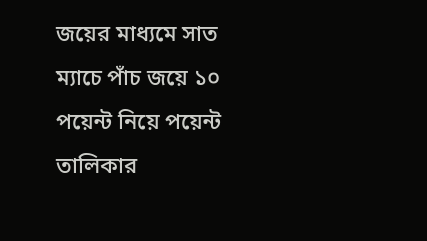জয়ের মাধ্যমে সাত ম্যাচে পাঁচ জয়ে ১০ পয়েন্ট নিয়ে পয়েন্ট তালিকার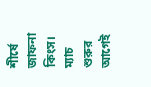শীর্ষে জাফনা কিংস। ম্যাচ শুরুর আগেই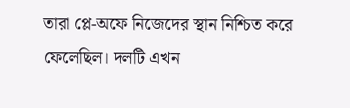তারা প্লে-অফে নিজেদের স্থান নিশ্চিত করে ফেলেছিল। দলটি এখন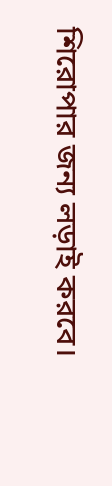শিরোপার জন্য লড়াই করবে।